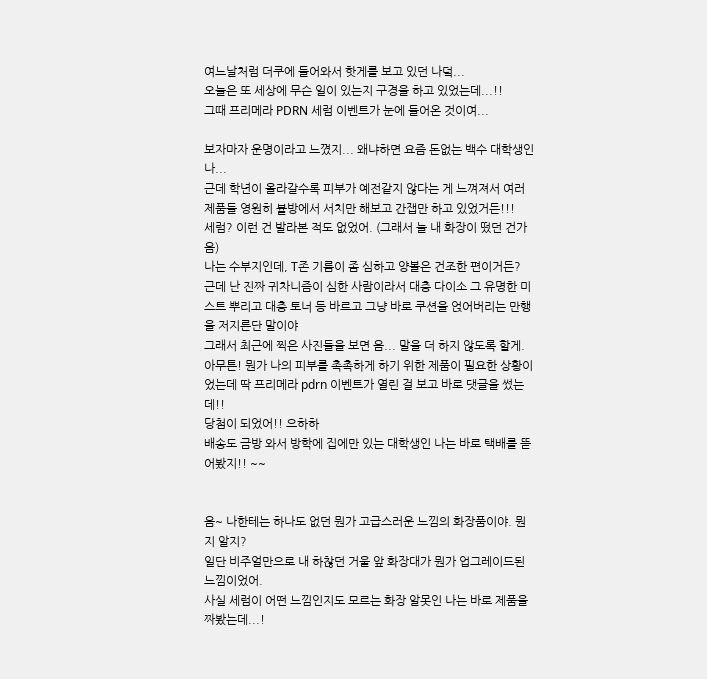여느날처럼 더쿠에 들어와서 핫게를 보고 있던 나덬...
오늘은 또 세상에 무슨 일이 있는지 구경을 하고 있었는데...!!
그때 프리메라 PDRN 세럼 이벤트가 눈에 들어온 것이여...

보자마자 운명이라고 느꼈지... 왜냐하면 요즘 돈없는 백수 대학생인 나...
근데 학년이 올라갈수록 피부가 예전같지 않다는 게 느껴져서 여러 제품들 영원히 븉방에서 서치만 해보고 간잽만 하고 있었거든!!!
세럼? 이런 건 발라본 적도 없었어. (그래서 늘 내 화장이 떴던 건가 음)
나는 수부지인데, T존 기름이 좀 심하고 양볼은 건조한 편이거든?
근데 난 진짜 귀차니즘이 심한 사람이라서 대충 다이소 그 유명한 미스트 뿌리고 대충 토너 등 바르고 그냥 바로 쿠션을 얹어버리는 만행을 저지른단 말이야
그래서 최근에 찍은 사진들을 보면 음... 말을 더 하지 않도록 할게.
아무튼! 뭔가 나의 피부를 촉촉하게 하기 위한 제품이 필요한 상황이었는데 딱 프리메라 pdrn 이벤트가 열린 걸 보고 바로 댓글을 썼는데!!
당첨이 되었어!! 으하하
배송도 금방 와서 방학에 집에만 있는 대학생인 나는 바로 택배를 뜯어봤지!! ~~


음~ 나한테는 하나도 없던 뭔가 고급스러운 느낌의 화장품이야. 뭔지 알지?
일단 비주얼만으로 내 하찮던 거울 앞 화장대가 뭔가 업그레이드된 느낌이었어.
사실 세럼이 어떤 느낌인지도 모르는 화장 알못인 나는 바로 제품을 짜봤는데...!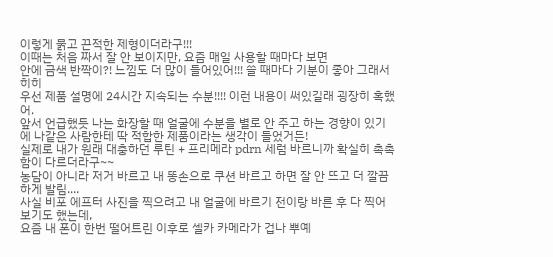이렇게 묽고 끈적한 제형이더라구!!!
이때는 처음 짜서 잘 안 보이지만, 요즘 매일 사용할 때마다 보면
안에 금색 반짝이?! 느낌도 더 많이 들어있어!!! 쓸 때마다 기분이 좋아 그래서 히히
우선 제품 설명에 24시간 지속되는 수분!!!! 이런 내용이 써있길래 굉장히 혹했어.
앞서 언급했듯 나는 화장할 때 얼굴에 수분을 별로 안 주고 하는 경향이 있기에 나같은 사람한테 딱 적합한 제품이라는 생각이 들었거든!
실제로 내가 원래 대충하던 루틴 + 프리메라 pdrn 세럼 바르니까 확실히 촉촉함이 다르더라구~~
농담이 아니라 저거 바르고 내 똥손으로 쿠션 바르고 하면 잘 안 뜨고 더 깔끔하게 발림....
사실 비포 에프터 사진을 찍으려고 내 얼굴에 바르기 전이랑 바른 후 다 찍어보기도 했는데,
요즘 내 폰이 한번 떨어트린 이후로 셀카 카메라가 겁나 뿌예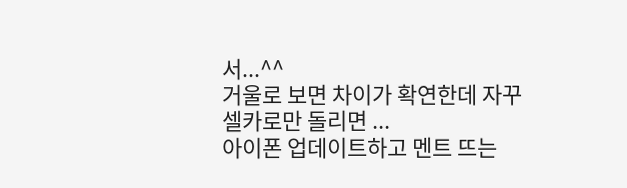서...^^
거울로 보면 차이가 확연한데 자꾸 셀카로만 돌리면 ...
아이폰 업데이트하고 멘트 뜨는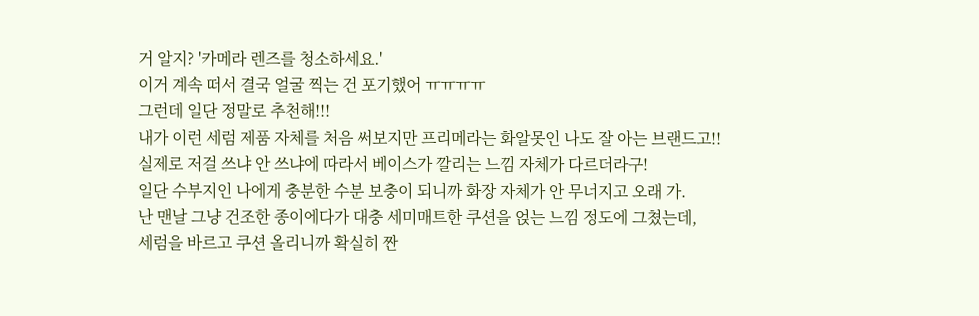거 알지? '카메라 렌즈를 청소하세요.'
이거 계속 떠서 결국 얼굴 찍는 건 포기했어 ㅠㅠㅠㅠ
그런데 일단 정말로 추천해!!!
내가 이런 세럼 제품 자체를 처음 써보지만 프리메라는 화알못인 나도 잘 아는 브랜드고!!
실제로 저걸 쓰냐 안 쓰냐에 따라서 베이스가 깔리는 느낌 자체가 다르더라구!
일단 수부지인 나에게 충분한 수분 보충이 되니까 화장 자체가 안 무너지고 오래 가.
난 맨날 그냥 건조한 종이에다가 대충 세미매트한 쿠션을 얹는 느낌 정도에 그쳤는데,
세럼을 바르고 쿠션 올리니까 확실히 짠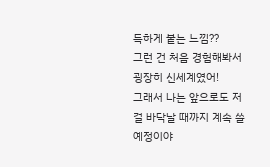득하게 붙는 느낌??
그런 건 처음 경험해봐서 굉장히 신세계였어!
그래서 나는 앞으로도 저걸 바닥날 때까지 계속 쓸 예정이야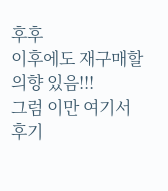후후
이후에도 재구매할 의향 있음!!!
그럼 이만 여기서 후기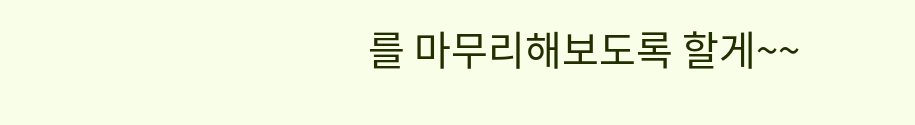를 마무리해보도록 할게~~